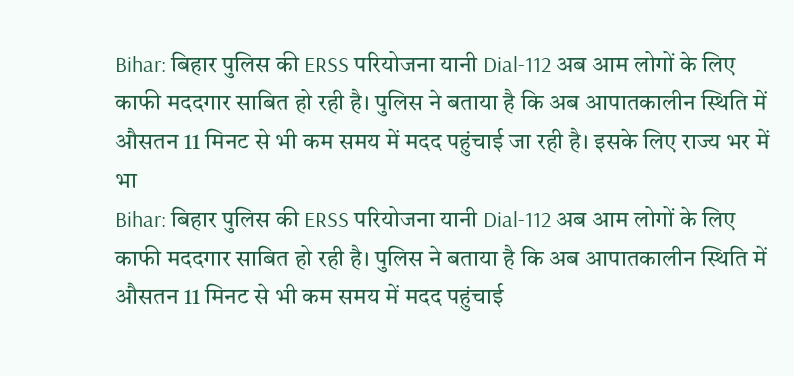Bihar: बिहार पुलिस की ERSS परियोजना यानी Dial-112 अब आम लोगों के लिए काफी मददगार साबित हो रही है। पुलिस ने बताया है कि अब आपातकालीन स्थिति में औसतन 11 मिनट से भी कम समय में मदद पहुंचाई जा रही है। इसके लिए राज्य भर में भा
Bihar: बिहार पुलिस की ERSS परियोजना यानी Dial-112 अब आम लोगों के लिए काफी मददगार साबित हो रही है। पुलिस ने बताया है कि अब आपातकालीन स्थिति में औसतन 11 मिनट से भी कम समय में मदद पहुंचाई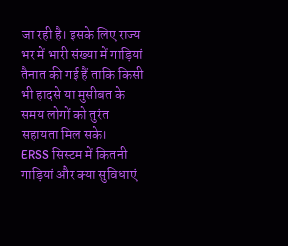जा रही है। इसके लिए राज्य भर में भारी संख्या में गाड़ियां तैनात की गई हैं ताकि किसी भी हादसे या मुसीबत के समय लोगों को तुरंत सहायता मिल सके।
ERSS सिस्टम में कितनी गाड़ियां और क्या सुविधाएं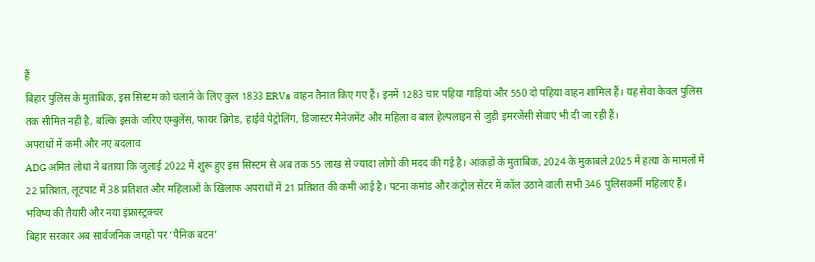हैं
बिहार पुलिस के मुताबिक, इस सिस्टम को चलाने के लिए कुल 1833 ERVs वाहन तैनात किए गए हैं। इनमें 1283 चार पहिया गाड़ियां और 550 दो पहिया वाहन शामिल हैं। यह सेवा केवल पुलिस तक सीमित नहीं है, बल्कि इसके जरिए एम्बुलेंस, फायर ब्रिगेड, हाईवे पेट्रोलिंग, डिजास्टर मैनेजमेंट और महिला व बाल हेल्पलाइन से जुड़ी इमरजेंसी सेवाएं भी दी जा रही हैं।
अपराधों में कमी और नए बदलाव
ADG अमित लोधा ने बताया कि जुलाई 2022 में शुरू हुए इस सिस्टम से अब तक 55 लाख से ज्यादा लोगों की मदद की गई है। आंकड़ों के मुताबिक, 2024 के मुकाबले 2025 में हत्या के मामलों में 22 प्रतिशत, लूटपाट में 38 प्रतिशत और महिलाओं के खिलाफ अपराधों में 21 प्रतिशत की कमी आई है। पटना कमांड और कंट्रोल सेंटर में कॉल उठाने वाली सभी 346 पुलिसकर्मी महिलाएं हैं।
भविष्य की तैयारी और नया इंफ्रास्ट्रक्चर
बिहार सरकार अब सार्वजनिक जगहों पर ‘पैनिक बटन’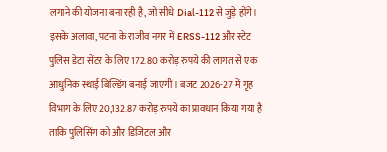लगाने की योजना बना रही है, जो सीधे Dial-112 से जुड़े होंगे। इसके अलावा, पटना के राजीव नगर में ERSS-112 और स्टेट पुलिस डेटा सेंटर के लिए 172.80 करोड़ रुपये की लागत से एक आधुनिक स्थाई बिल्डिंग बनाई जाएगी। बजट 2026-27 में गृह विभाग के लिए 20,132.87 करोड़ रुपये का प्रावधान किया गया है ताकि पुलिसिंग को और डिजिटल और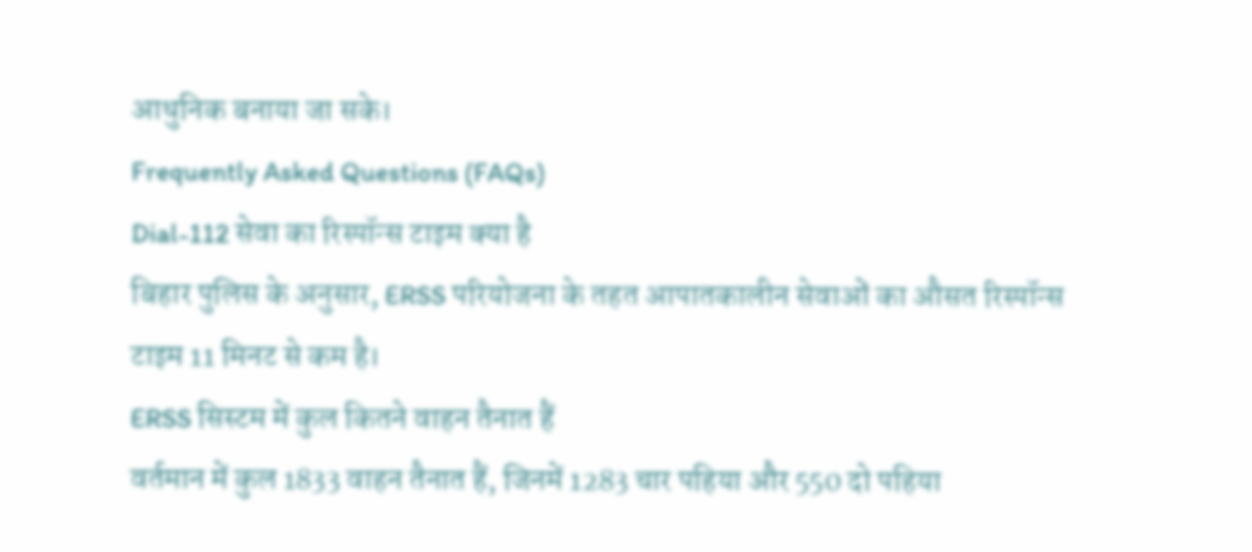आधुनिक बनाया जा सके।
Frequently Asked Questions (FAQs)
Dial-112 सेवा का रिस्पॉन्स टाइम क्या है
बिहार पुलिस के अनुसार, ERSS परियोजना के तहत आपातकालीन सेवाओं का औसत रिस्पॉन्स टाइम 11 मिनट से कम है।
ERSS सिस्टम में कुल कितने वाहन तैनात हैं
वर्तमान में कुल 1833 वाहन तैनात हैं, जिनमें 1283 चार पहिया और 550 दो पहिया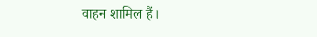वाहन शामिल हैं।